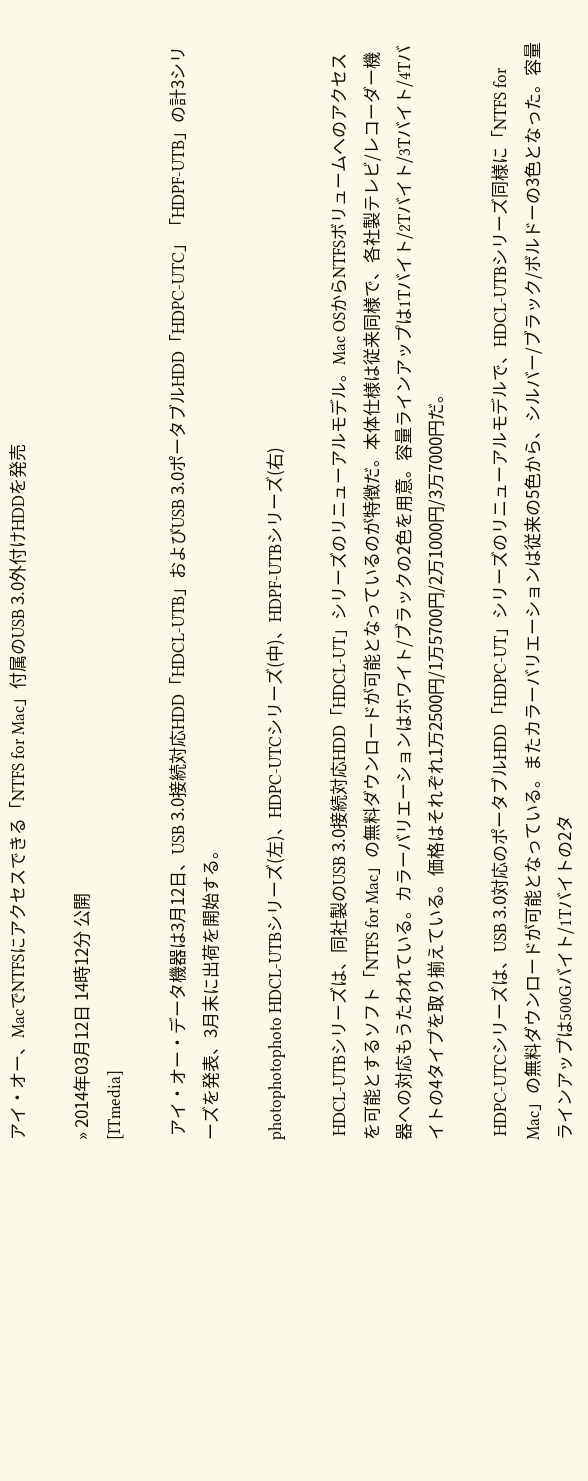アイ・オー、MacでNTFSにアクセスできる「NTFS for Mac」付属のUSB 3.0外付けHDDを発売

» 2014年03月12日 14時12分 公開
[ITmedia]

 アイ・オー・データ機器は3月12日、USB 3.0接続対応HDD「HDCL-UTB」およびUSB 3.0ポータブルHDD「HDPC-UTC」「HDPF-UTB」の計3シリーズを発表、3月末に出荷を開始する。

photophotophoto HDCL-UTBシリーズ(左)、HDPC-UTCシリーズ(中)、HDPF-UTBシリーズ(右)

 HDCL-UTBシリーズは、同社製のUSB 3.0接続対応HDD「HDCL-UT」シリーズのリニューアルモデル。Mac OSからNTFSボリュームへのアクセスを可能とするソフト「NTFS for Mac」の無料ダウンロードが可能となっているのが特徴だ。本体仕様は従来同様で、各社製テレビ/レコーダー機器への対応もうたわれている。カラーバリエーションはホワイト/ブラックの2色を用意。容量ラインアップは1Tバイト/2Tバイト/3Tバイト/4Tバイトの4タイプを取り揃えている。価格はそれぞれ1万2500円/1万5700円/2万1000円/3万7000円だ。

 HDPC-UTCシリーズは、USB 3.0対応のポータブルHDD「HDPC-UT」シリーズのリニューアルモデルで、HDCL-UTBシリーズ同様に「NTFS for Mac」の無料ダウンロードが可能となっている。またカラーバリエーションは従来の5色から、シルバー/ブラック/ボルドーの3色となった。容量ラインアップは500Gバイト/1Tバイトの2タ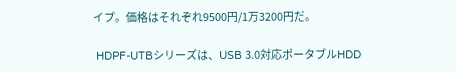イプ。価格はそれぞれ9500円/1万3200円だ。

 HDPF-UTBシリーズは、USB 3.0対応ポータブルHDD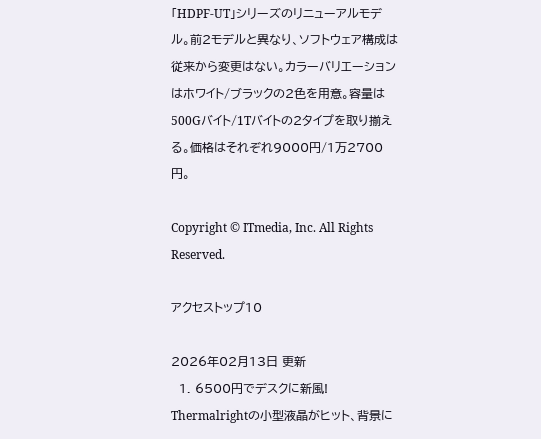「HDPF-UT」シリーズのリニューアルモデル。前2モデルと異なり、ソフトウェア構成は従来から変更はない。カラーバリエーションはホワイト/ブラックの2色を用意。容量は500Gバイト/1Tバイトの2タイプを取り揃える。価格はそれぞれ9000円/1万2700円。

Copyright © ITmedia, Inc. All Rights Reserved.

アクセストップ10

2026年02月13日 更新
  1. 6500円でデスクに新風! Thermalrightの小型液晶がヒット、背景に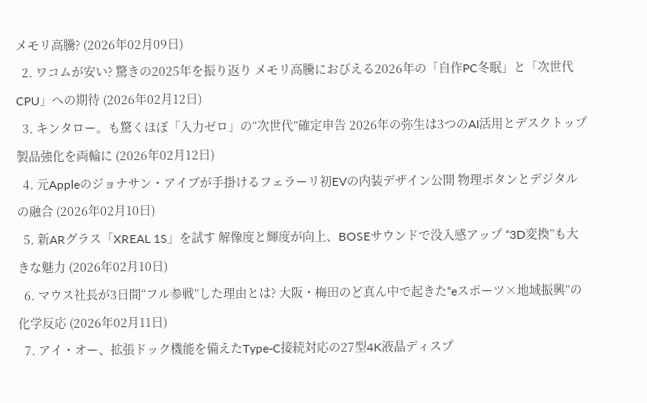メモリ高騰? (2026年02月09日)
  2. ワコムが安い? 驚きの2025年を振り返り メモリ高騰におびえる2026年の「自作PC冬眠」と「次世代CPU」への期待 (2026年02月12日)
  3. キンタロー。も驚くほぼ「入力ゼロ」の“次世代”確定申告 2026年の弥生は3つのAI活用とデスクトップ製品強化を両輪に (2026年02月12日)
  4. 元Appleのジョナサン・アイブが手掛けるフェラーリ初EVの内装デザイン公開 物理ボタンとデジタルの融合 (2026年02月10日)
  5. 新ARグラス「XREAL 1S」を試す 解像度と輝度が向上、BOSEサウンドで没入感アップ “3D変換”も大きな魅力 (2026年02月10日)
  6. マウス社長が3日間“フル参戦”した理由とは? 大阪・梅田のど真ん中で起きた“eスポーツ×地域振興”の化学反応 (2026年02月11日)
  7. アイ・オー、拡張ドック機能を備えたType-C接続対応の27型4K液晶ディスプ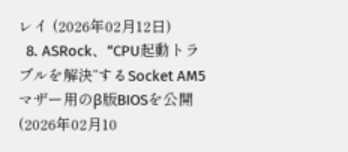レイ (2026年02月12日)
  8. ASRock、“CPU起動トラブルを解決”するSocket AM5マザー用のβ版BIOSを公開 (2026年02月10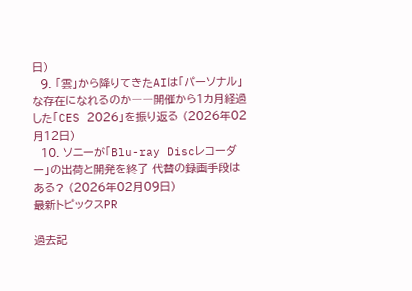日)
  9. 「雲」から降りてきたAIは「パーソナル」な存在になれるのか――開催から1カ月経過した「CES 2026」を振り返る (2026年02月12日)
  10. ソニーが「Blu-ray Discレコーダー」の出荷と開発を終了 代替の録画手段はある? (2026年02月09日)
最新トピックスPR

過去記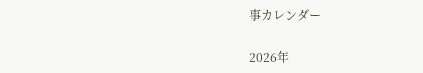事カレンダー

2026年